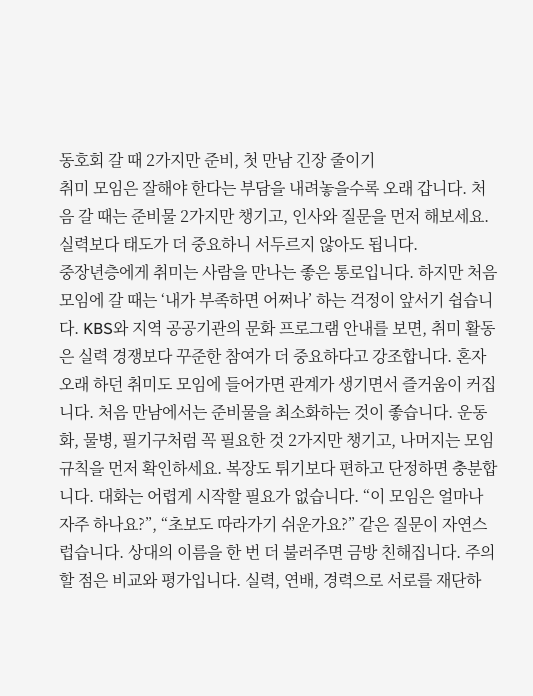동호회 갈 때 2가지만 준비, 첫 만남 긴장 줄이기
취미 모임은 잘해야 한다는 부담을 내려놓을수록 오래 갑니다. 처음 갈 때는 준비물 2가지만 챙기고, 인사와 질문을 먼저 해보세요. 실력보다 태도가 더 중요하니 서두르지 않아도 됩니다.
중장년층에게 취미는 사람을 만나는 좋은 통로입니다. 하지만 처음 모임에 갈 때는 ‘내가 부족하면 어쩌나’ 하는 걱정이 앞서기 쉽습니다. KBS와 지역 공공기관의 문화 프로그램 안내를 보면, 취미 활동은 실력 경쟁보다 꾸준한 참여가 더 중요하다고 강조합니다. 혼자 오래 하던 취미도 모임에 들어가면 관계가 생기면서 즐거움이 커집니다. 처음 만남에서는 준비물을 최소화하는 것이 좋습니다. 운동화, 물병, 필기구처럼 꼭 필요한 것 2가지만 챙기고, 나머지는 모임 규칙을 먼저 확인하세요. 복장도 튀기보다 편하고 단정하면 충분합니다. 대화는 어렵게 시작할 필요가 없습니다. “이 모임은 얼마나 자주 하나요?”, “초보도 따라가기 쉬운가요?” 같은 질문이 자연스럽습니다. 상대의 이름을 한 번 더 불러주면 금방 친해집니다. 주의할 점은 비교와 평가입니다. 실력, 연배, 경력으로 서로를 재단하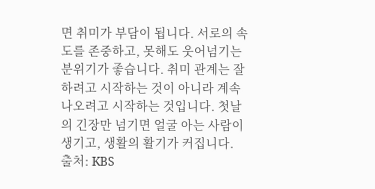면 취미가 부담이 됩니다. 서로의 속도를 존중하고, 못해도 웃어넘기는 분위기가 좋습니다. 취미 관계는 잘하려고 시작하는 것이 아니라 계속 나오려고 시작하는 것입니다. 첫날의 긴장만 넘기면 얼굴 아는 사람이 생기고, 생활의 활기가 커집니다.
출처: KBS